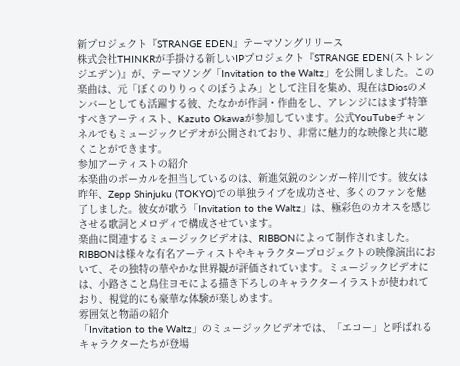新プロジェクト『STRANGE EDEN』テーマソングリリース
株式会社THINKRが手掛ける新しいIPプロジェクト『STRANGE EDEN(ストレンジエデン)』が、テーマソング「Invitation to the Waltz」を公開しました。この楽曲は、元「ぼくのりりっくのぼうよみ」として注目を集め、現在はDiosのメンバーとしても活躍する彼、たなかが作詞・作曲をし、アレンジにはまず特筆すべきアーティスト、Kazuto Okawaが参加しています。公式YouTubeチャンネルでもミュージックビデオが公開されており、非常に魅力的な映像と共に聴くことができます。
参加アーティストの紹介
本楽曲のボーカルを担当しているのは、新進気鋭のシンガー梓川です。彼女は昨年、Zepp Shinjuku (TOKYO)での単独ライブを成功させ、多くのファンを魅了しました。彼女が歌う「Invitation to the Waltz」は、極彩色のカオスを感じさせる歌詞とメロディで構成させています。
楽曲に関連するミュージックビデオは、RIBBONによって制作されました。RIBBONは様々な有名アーティストやキャラクタープロジェクトの映像演出において、その独特の華やかな世界観が評価されています。ミュージックビデオには、小路さこと鳥住ヨモによる描き下ろしのキャラクターイラストが使われており、視覚的にも豪華な体験が楽しめます。
雰囲気と物語の紹介
「Invitation to the Waltz」のミュージックビデオでは、「エコー」と呼ばれるキャラクターたちが登場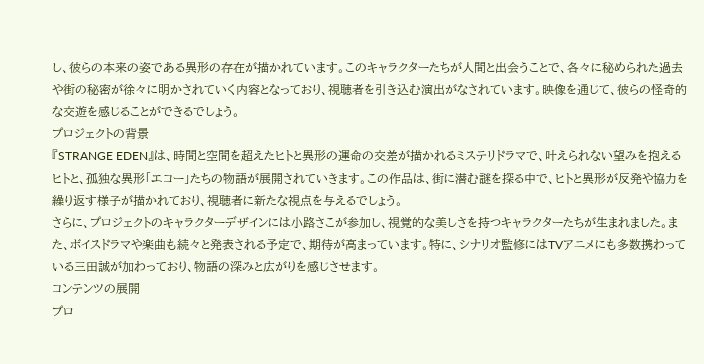し、彼らの本来の姿である異形の存在が描かれています。このキャラクターたちが人間と出会うことで、各々に秘められた過去や街の秘密が徐々に明かされていく内容となっており、視聴者を引き込む演出がなされています。映像を通じて、彼らの怪奇的な交遊を感じることができるでしょう。
プロジェクトの背景
『STRANGE EDEN』は、時間と空間を超えたヒトと異形の運命の交差が描かれるミステリドラマで、叶えられない望みを抱えるヒトと、孤独な異形「エコー」たちの物語が展開されていきます。この作品は、街に潜む謎を探る中で、ヒトと異形が反発や協力を繰り返す様子が描かれており、視聴者に新たな視点を与えるでしょう。
さらに、プロジェクトのキャラクターデザインには小路さこが参加し、視覚的な美しさを持つキャラクターたちが生まれました。また、ボイスドラマや楽曲も続々と発表される予定で、期待が高まっています。特に、シナリオ監修にはTVアニメにも多数携わっている三田誠が加わっており、物語の深みと広がりを感じさせます。
コンテンツの展開
プロ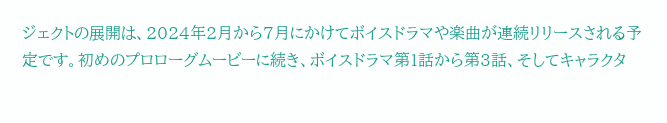ジェクトの展開は、2024年2月から7月にかけてボイスドラマや楽曲が連続リリースされる予定です。初めのプロローグムービーに続き、ボイスドラマ第1話から第3話、そしてキャラクタ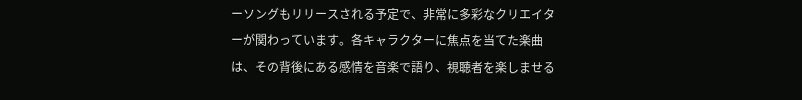ーソングもリリースされる予定で、非常に多彩なクリエイターが関わっています。各キャラクターに焦点を当てた楽曲は、その背後にある感情を音楽で語り、視聴者を楽しませる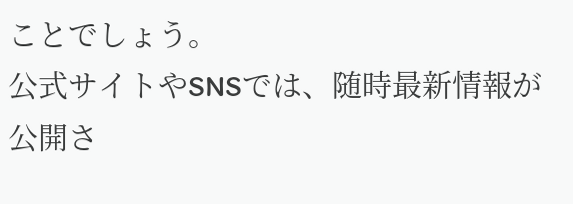ことでしょう。
公式サイトやSNSでは、随時最新情報が公開さ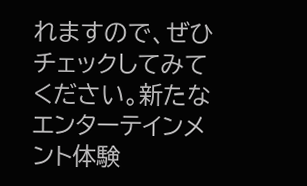れますので、ぜひチェックしてみてください。新たなエンターテインメント体験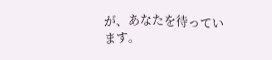が、あなたを待っています。